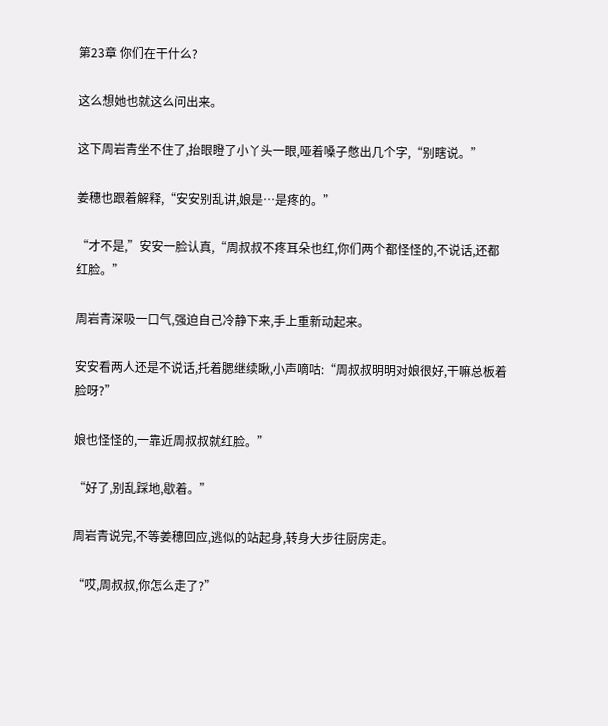第23章 你们在干什么?

这么想她也就这么问出来。

这下周岩青坐不住了,抬眼瞪了小丫头一眼,哑着嗓子憋出几个字,“别瞎说。”

姜穗也跟着解释,“安安别乱讲,娘是…是疼的。”

“才不是,”安安一脸认真,“周叔叔不疼耳朵也红,你们两个都怪怪的,不说话,还都红脸。”

周岩青深吸一口气,强迫自己冷静下来,手上重新动起来。

安安看两人还是不说话,托着腮继续瞅,小声嘀咕:“周叔叔明明对娘很好,干嘛总板着脸呀?”

娘也怪怪的,一靠近周叔叔就红脸。”

“好了,别乱踩地,歇着。”

周岩青说完,不等姜穗回应,逃似的站起身,转身大步往厨房走。

“哎,周叔叔,你怎么走了?”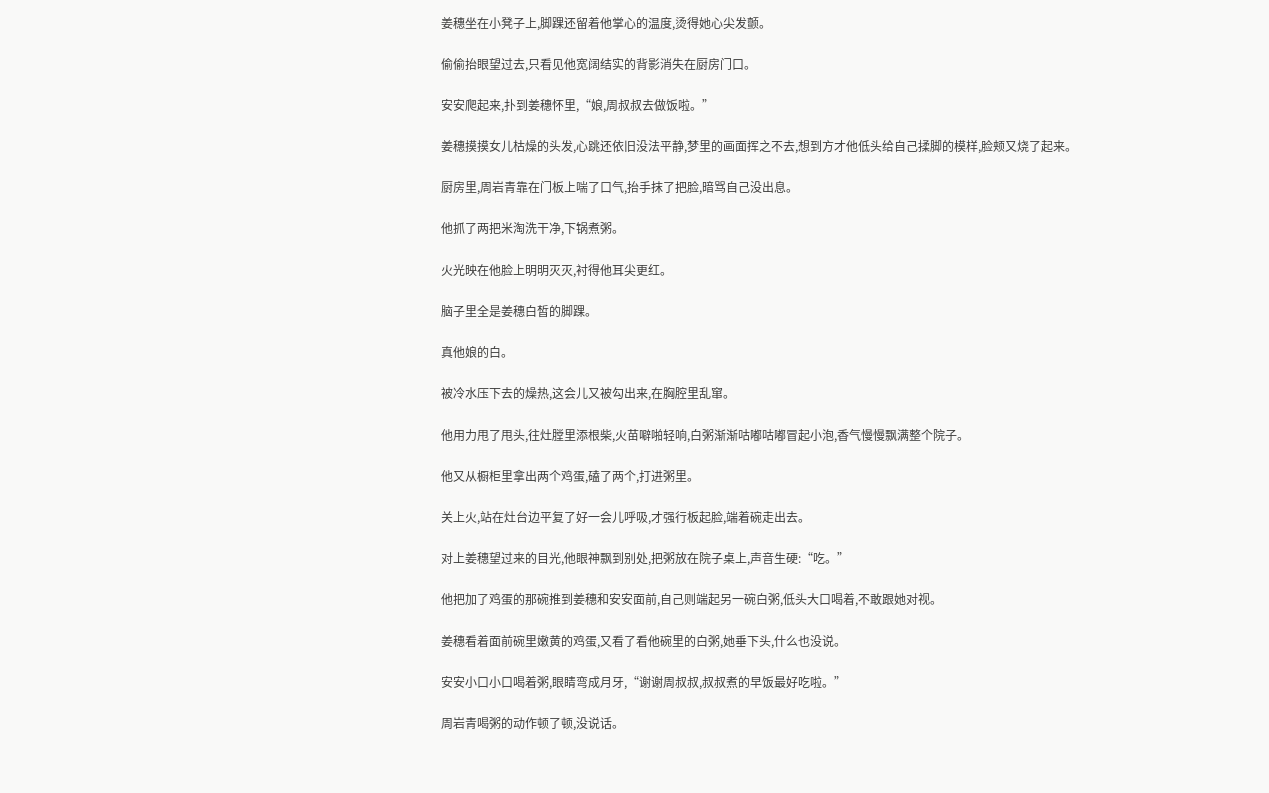姜穗坐在小凳子上,脚踝还留着他掌心的温度,烫得她心尖发颤。

偷偷抬眼望过去,只看见他宽阔结实的背影消失在厨房门口。

安安爬起来,扑到姜穗怀里,“娘,周叔叔去做饭啦。”

姜穗摸摸女儿枯燥的头发,心跳还依旧没法平静,梦里的画面挥之不去,想到方才他低头给自己揉脚的模样,脸颊又烧了起来。

厨房里,周岩青靠在门板上喘了口气,抬手抹了把脸,暗骂自己没出息。

他抓了两把米淘洗干净,下锅煮粥。

火光映在他脸上明明灭灭,衬得他耳尖更红。

脑子里全是姜穗白皙的脚踝。

真他娘的白。

被冷水压下去的燥热,这会儿又被勾出来,在胸腔里乱窜。

他用力甩了甩头,往灶膛里添根柴,火苗噼啪轻响,白粥渐渐咕嘟咕嘟冒起小泡,香气慢慢飘满整个院子。

他又从橱柜里拿出两个鸡蛋,磕了两个,打进粥里。

关上火,站在灶台边平复了好一会儿呼吸,才强行板起脸,端着碗走出去。

对上姜穗望过来的目光,他眼神飘到别处,把粥放在院子桌上,声音生硬:“吃。”

他把加了鸡蛋的那碗推到姜穗和安安面前,自己则端起另一碗白粥,低头大口喝着,不敢跟她对视。

姜穗看着面前碗里嫩黄的鸡蛋,又看了看他碗里的白粥,她垂下头,什么也没说。

安安小口小口喝着粥,眼睛弯成月牙,“谢谢周叔叔,叔叔煮的早饭最好吃啦。”

周岩青喝粥的动作顿了顿,没说话。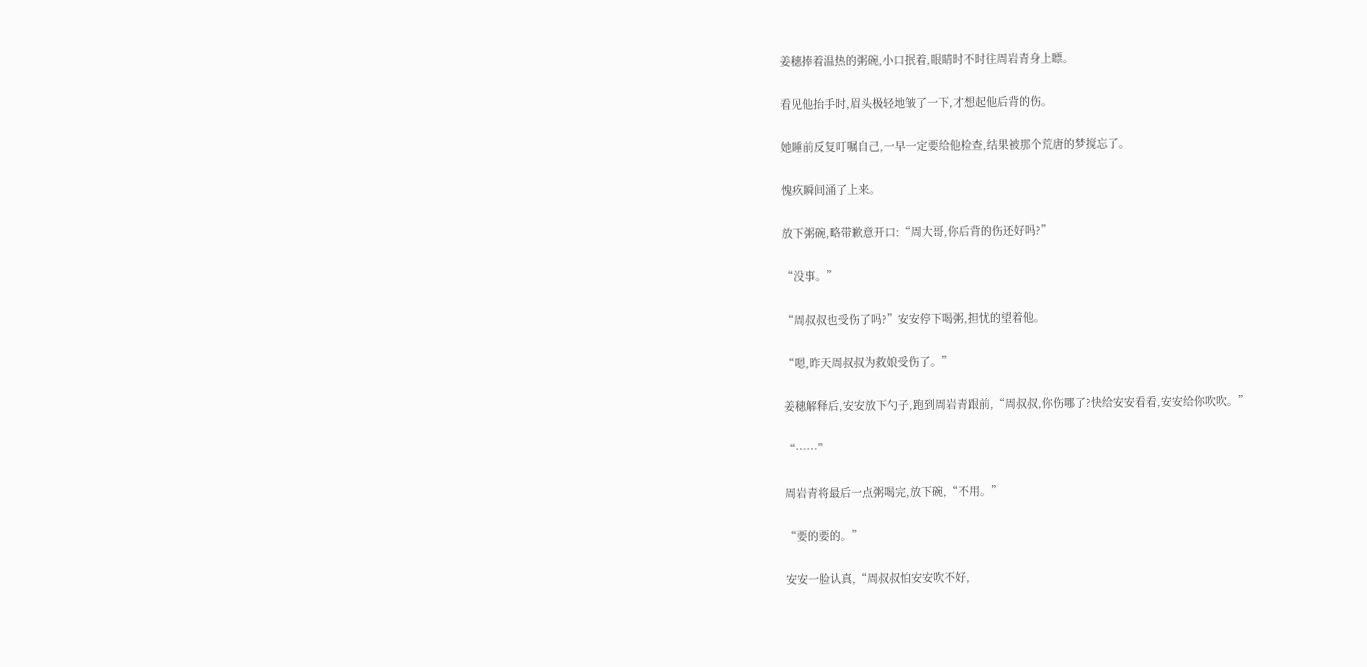姜穗捧着温热的粥碗,小口抿着,眼睛时不时往周岩青身上瞟。

看见他抬手时,眉头极轻地皱了一下,才想起他后背的伤。

她睡前反复叮嘱自己,一早一定要给他检查,结果被那个荒唐的梦搅忘了。

愧疚瞬间涌了上来。

放下粥碗,略带歉意开口:“周大哥,你后背的伤还好吗?”

“没事。”

“周叔叔也受伤了吗?”安安停下喝粥,担忧的望着他。

“嗯,昨天周叔叔为救娘受伤了。”

姜穗解释后,安安放下勺子,跑到周岩青跟前,“周叔叔,你伤哪了?快给安安看看,安安给你吹吹。”

“……”

周岩青将最后一点粥喝完,放下碗,“不用。”

“要的要的。”

安安一脸认真,“周叔叔怕安安吹不好,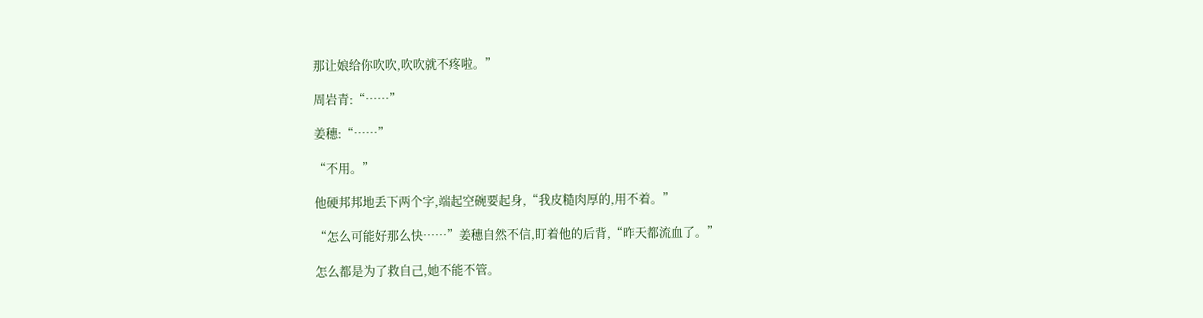那让娘给你吹吹,吹吹就不疼啦。”

周岩青:“……”

姜穗:“……”

“不用。”

他硬邦邦地丢下两个字,端起空碗要起身,“我皮糙肉厚的,用不着。”

“怎么可能好那么快……”姜穗自然不信,盯着他的后背,“昨天都流血了。”

怎么都是为了救自己,她不能不管。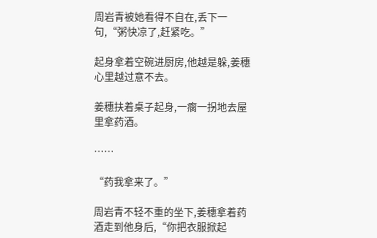周岩青被她看得不自在,丢下一句,“粥快凉了,赶紧吃。”

起身拿着空碗进厨房,他越是躲,姜穗心里越过意不去。

姜穗扶着桌子起身,一瘸一拐地去屋里拿药酒。

……

“药我拿来了。”

周岩青不轻不重的坐下,姜穗拿着药酒走到他身后,“你把衣服掀起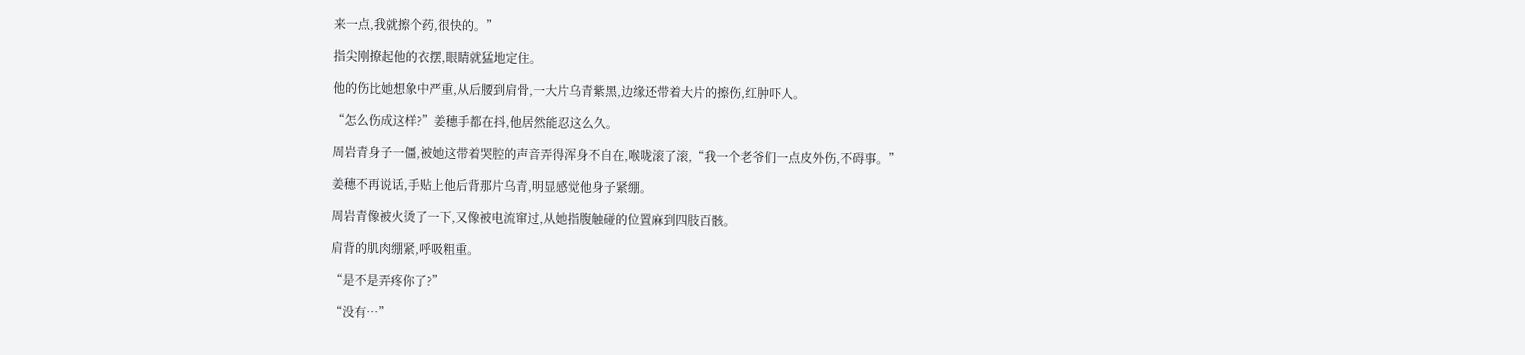来一点,我就擦个药,很快的。”

指尖刚撩起他的衣摆,眼睛就猛地定住。

他的伤比她想象中严重,从后腰到肩骨,一大片乌青紫黑,边缘还带着大片的擦伤,红肿吓人。

“怎么伤成这样?”姜穗手都在抖,他居然能忍这么久。

周岩青身子一僵,被她这带着哭腔的声音弄得浑身不自在,喉咙滚了滚,“我一个老爷们一点皮外伤,不碍事。”

姜穗不再说话,手贴上他后背那片乌青,明显感觉他身子紧绷。

周岩青像被火烫了一下,又像被电流窜过,从她指腹触碰的位置麻到四肢百骸。

肩背的肌肉绷紧,呼吸粗重。

“是不是弄疼你了?”

“没有…”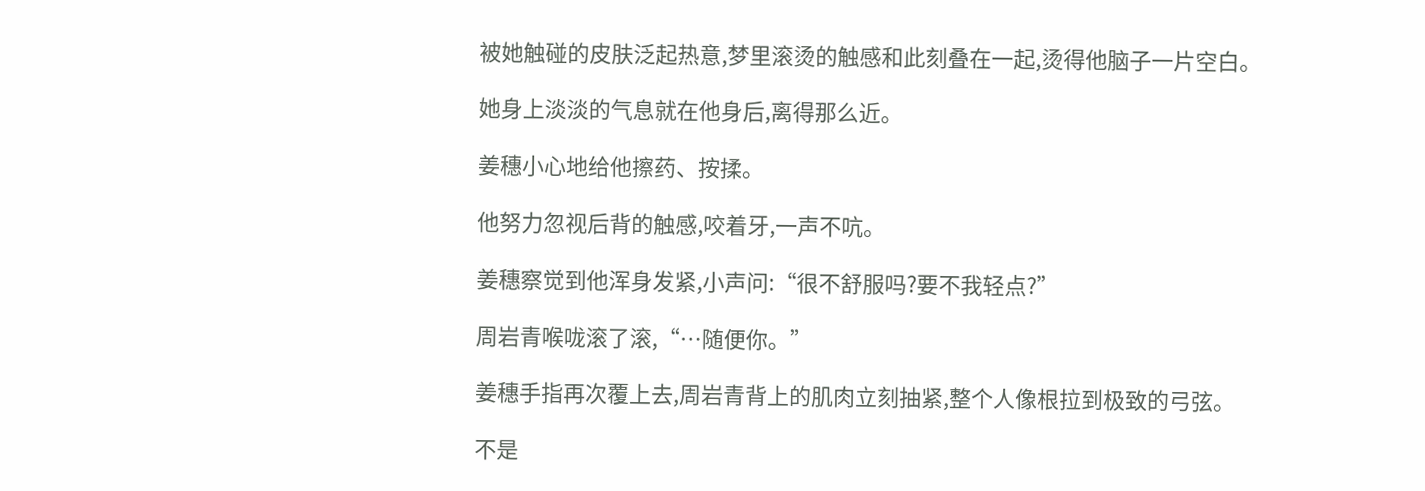被她触碰的皮肤泛起热意,梦里滚烫的触感和此刻叠在一起,烫得他脑子一片空白。

她身上淡淡的气息就在他身后,离得那么近。

姜穗小心地给他擦药、按揉。

他努力忽视后背的触感,咬着牙,一声不吭。

姜穗察觉到他浑身发紧,小声问:“很不舒服吗?要不我轻点?”

周岩青喉咙滚了滚,“…随便你。”

姜穗手指再次覆上去,周岩青背上的肌肉立刻抽紧,整个人像根拉到极致的弓弦。

不是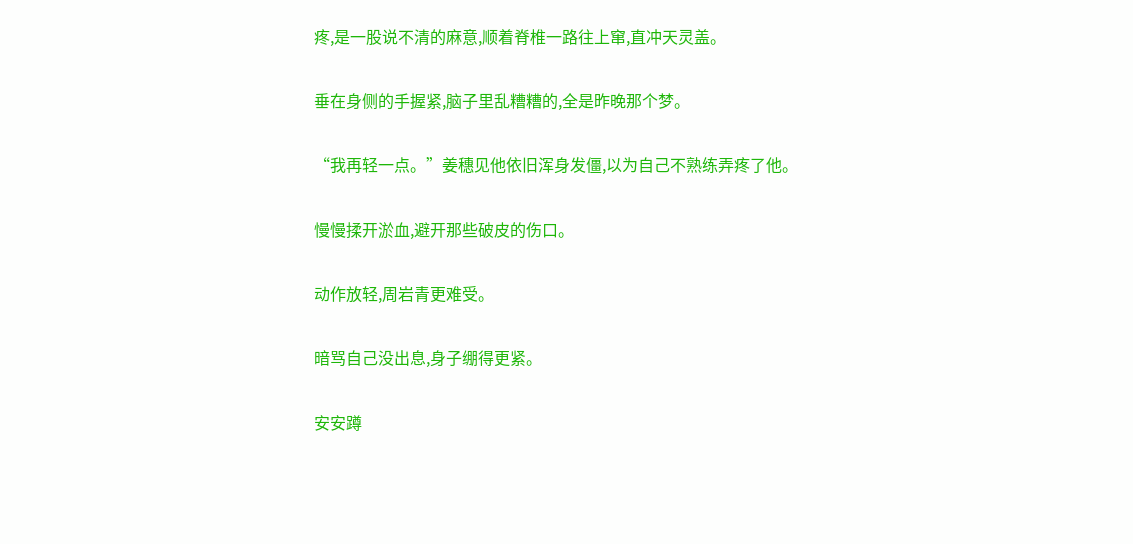疼,是一股说不清的麻意,顺着脊椎一路往上窜,直冲天灵盖。

垂在身侧的手握紧,脑子里乱糟糟的,全是昨晚那个梦。

“我再轻一点。”姜穗见他依旧浑身发僵,以为自己不熟练弄疼了他。

慢慢揉开淤血,避开那些破皮的伤口。

动作放轻,周岩青更难受。

暗骂自己没出息,身子绷得更紧。

安安蹲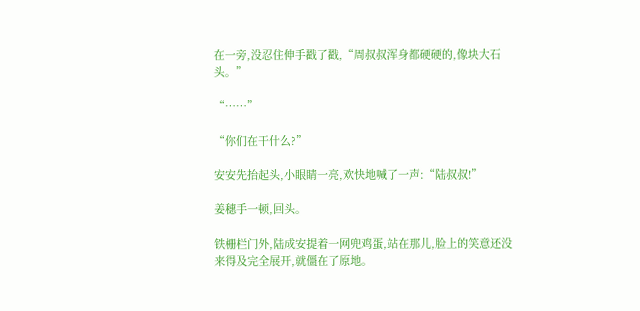在一旁,没忍住伸手戳了戳,“周叔叔浑身都硬硬的,像块大石头。”

“……”

“你们在干什么?”

安安先抬起头,小眼睛一亮,欢快地喊了一声:“陆叔叔!”

姜穗手一顿,回头。

铁栅栏门外,陆成安提着一网兜鸡蛋,站在那儿,脸上的笑意还没来得及完全展开,就僵在了原地。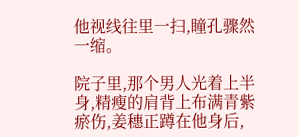他视线往里一扫,瞳孔骤然一缩。

院子里,那个男人光着上半身,精瘦的肩背上布满青紫瘀伤,姜穗正蹲在他身后,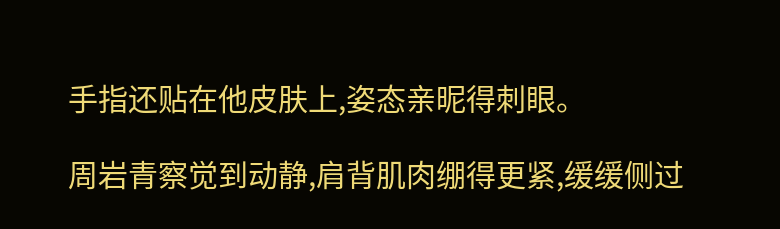手指还贴在他皮肤上,姿态亲昵得刺眼。

周岩青察觉到动静,肩背肌肉绷得更紧,缓缓侧过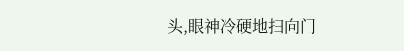头,眼神冷硬地扫向门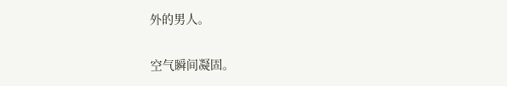外的男人。

空气瞬间凝固。